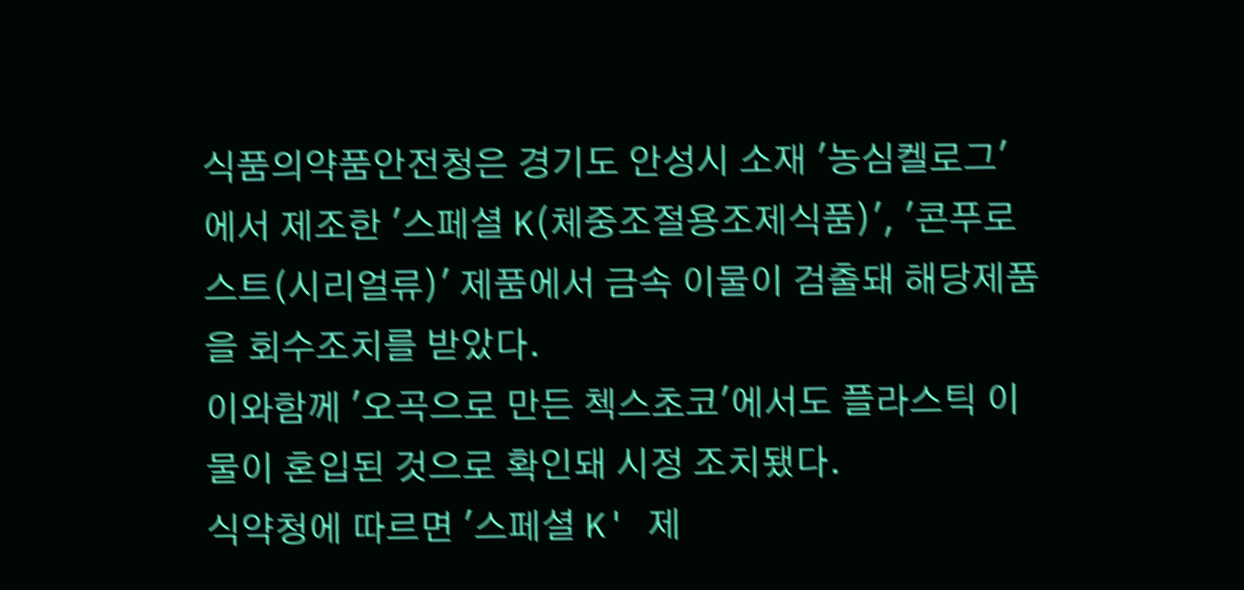식품의약품안전청은 경기도 안성시 소재 '농심켈로그'에서 제조한 '스페셜 K(체중조절용조제식품)', '콘푸로스트(시리얼류)' 제품에서 금속 이물이 검출돼 해당제품을 회수조치를 받았다.
이와함께 '오곡으로 만든 첵스초코'에서도 플라스틱 이물이 혼입된 것으로 확인돼 시정 조치됐다.
식약청에 따르면 '스페셜 K' 제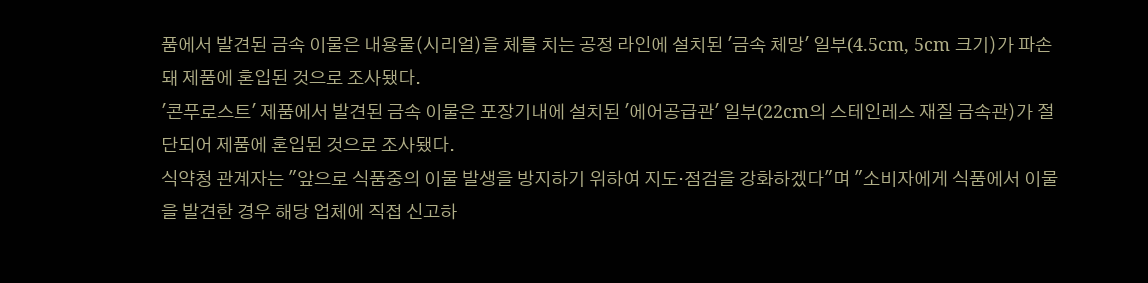품에서 발견된 금속 이물은 내용물(시리얼)을 체를 치는 공정 라인에 설치된 '금속 체망' 일부(4.5cm, 5cm 크기)가 파손돼 제품에 혼입된 것으로 조사됐다.
'콘푸로스트' 제품에서 발견된 금속 이물은 포장기내에 설치된 '에어공급관' 일부(22cm의 스테인레스 재질 금속관)가 절단되어 제품에 혼입된 것으로 조사됐다.
식약청 관계자는 "앞으로 식품중의 이물 발생을 방지하기 위하여 지도·점검을 강화하겠다"며 "소비자에게 식품에서 이물을 발견한 경우 해당 업체에 직접 신고하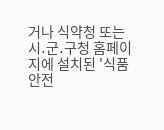거나 식약청 또는 시․군․구청 홈페이지에 설치된 '식품안전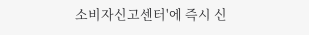소비자신고센터'에 즉시 신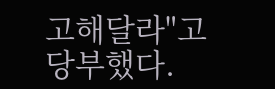고해달라"고 당부했다.